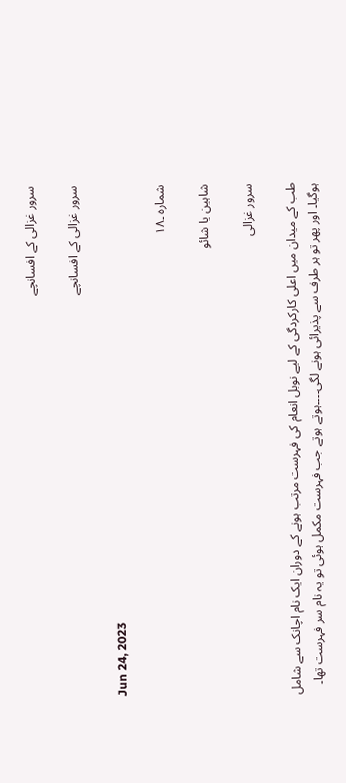سرور غزالی کے افسانچے

سرور غزالی کے افسانچے

Jun 24, 2023

شمارہ ۔۱۸

شاہین یا شائو

سرور غزالی

طب کے میدان میں اعلی کارکردگی کے لیے نوبل انعام کی فہرست مرتب ہونے کے دوران ایک نام اچانک سے شامل ہوگیا۔ اور پھر تو ہر طرف سے پذیرائی ہونے لگی۔۔۔۔ہوتے ہوتے جب فہرست مکمل ہوئی تو یہ نام سر فہرست تھا۔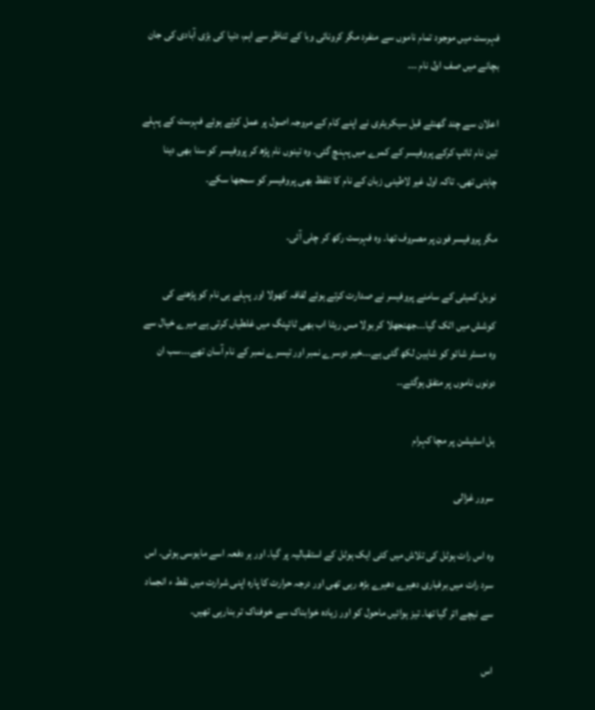فہرست میں موجود تمام ناموں سے منفرد مگر کرونائی وبا کے تناظر سے اہم، دنیا کی بڑی آبادی کی جان بچانے میں صف اول نام ۔۔۔

اعلان سے چند گھنٹے قبل سیکریٹری نے اپنے کام کے مروجہ اصول پر عمل کرتے ہوئے فہرست کے پہلے تین نام ٹائپ کرکے پروفیسر کے کمرے میں پہنچ گئی۔ وہ تینوں نام پڑھ کر پروفیسر کو سنا بھی دینا چاہتی تھی۔ تاکہ اول غیر لاطینی زبان کے نام کا تلفظ بھی پروفیسر کو سمجھا سکے۔

مگر پروفیسر فون پر مصروف تھا۔ وہ فہرست رکھ کر چلی آئی۔

نوبل کمیٹی کے سامنے پروفیسر نے صدارت کرتے ہوئے لفافہ کھولا اور پہلے ہی نام کو پڑھنے کی کوشش میں اٹک گیا۔۔۔جھنجھلا کر بولا مس ریٹا اب بھی ٹائپنگ میں غلطیاں کرتی ہے میرے خیال سے وہ مسٹر شائو کو شاہین لکھ گئی ہے۔۔۔خیر دوسرے نمبر اور تیسرے نمبر کے نام آسان تھے۔۔۔سب ان دونوں ناموں پر متفق ہوگئے۔۔

ہل اسٹیشن پر مچا کہرام

سرور غزالی

وہ اس رات ہوٹل کی تلاش میں کئی ایک ہوٹل کے استقبالیہ پر گیا۔ اور ہر دفعہ اسے مایوسی ہوئی۔ اس سرد رات میں برفباری دھیرے دھیرے بڑھ رہی تھی اور درجہ حرارت کا پارہ اپنی شرارت میں نقط ء انجماد سے نیچے اتر گیا تھا۔ تیز ہوائیں ماحول کو اور زیادہ خوابناک سے خوفناک تر بنارہی تھیں۔

اس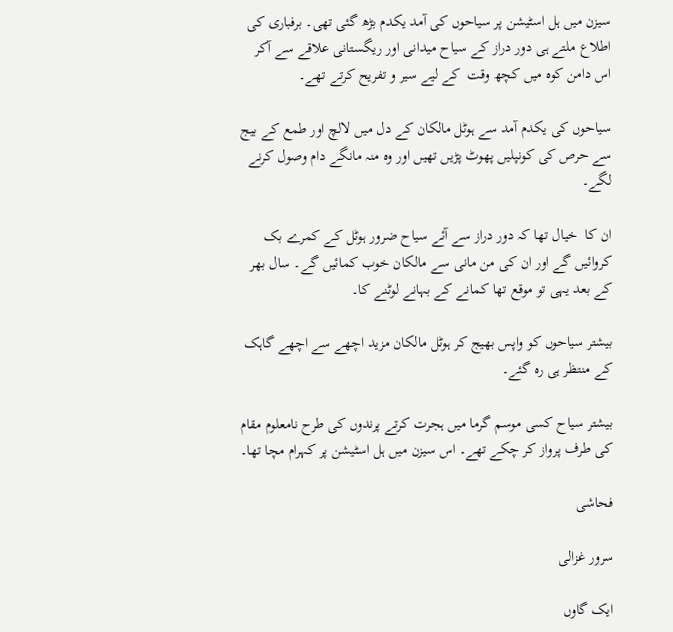سیزن میں ہل اسٹیشن پر سیاحوں کی آمد یکدم بڑھ گئی تھی۔ برفباری کی اطلاع ملتے ہی دور دراز کے سیاح میدانی اور ریگستانی علاقے سے آکر اس دامن کوہ میں کچھ وقت  کے لیے سیر و تفریح کرتے تھے۔

سیاحوں کی یکدم آمد سے ہوٹل مالکان کے دل میں لالچ اور طمع کے بیج سے حرص کی کونپلیں پھوٹ پڑیں تھیں اور وہ منہ مانگے دام وصول کرنے لگے۔

ان کا  خیال تھا کہ دور دراز سے آئے سیاح ضرور ہوٹل کے کمرے بک کروائیں گے اور ان کی من مانی سے مالکان خوب کمائیں گے۔ سال بھر کے بعد یہی تو موقع تھا کمانے کے بہانے لوٹنے کا۔

بیشتر سیاحوں کو واپس بھیج کر ہوٹل مالکان مزید اچھے سے اچھے گاہک کے منتظر ہی رہ گئے۔

بیشتر سیاح کسی موسم گرما میں ہجرت کرتے پرندوں کی طرح نامعلوم مقام کی طرف پرواز کر چکے تھے۔ اس سیزن میں ہل اسٹیشن پر کہرام مچا تھا۔

فحاشی

سرور غزالی

ایک گاوں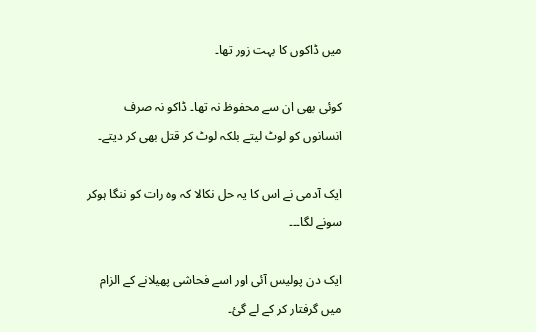میں ڈاکوں کا بہت زور تھا۔

کوئی بھی ان سے محفوظ نہ تھا۔ ڈاکو نہ صرف انسانوں کو لوٹ لیتے بلکہ لوٹ کر قتل بھی کر دیتے۔

ایک آدمی نے اس کا یہ حل نکالا کہ وہ رات کو ننگا ہوکر سونے لگا۔۔۔

ایک دن پولیس آئی اور اسے فحاشی پھیلانے کے الزام میں گرفتار کر کے لے گئ۔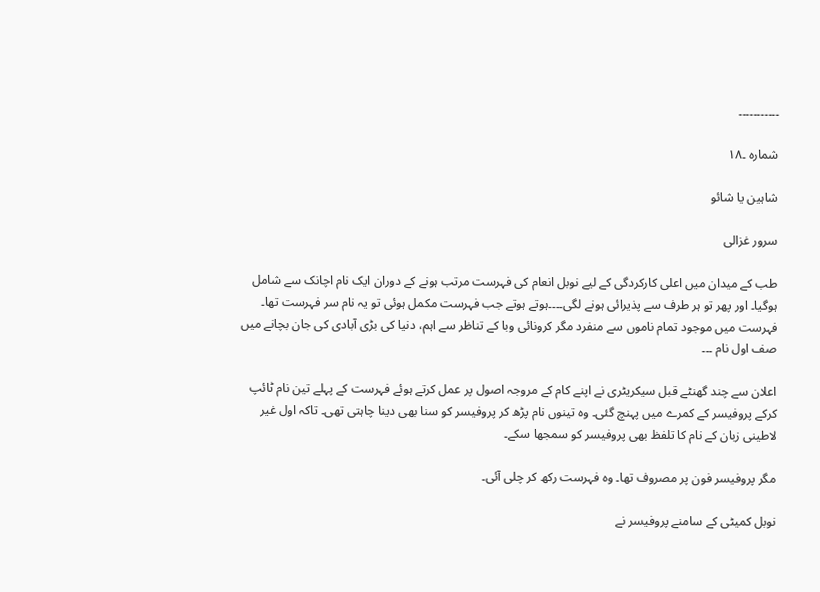۔۔۔۔۔۔۔۔۔۔۔

شمارہ ۔۱۸

شاہین یا شائو

سرور غزالی

طب کے میدان میں اعلی کارکردگی کے لیے نوبل انعام کی فہرست مرتب ہونے کے دوران ایک نام اچانک سے شامل ہوگیا۔ اور پھر تو ہر طرف سے پذیرائی ہونے لگی۔۔۔۔ہوتے ہوتے جب فہرست مکمل ہوئی تو یہ نام سر فہرست تھا۔ فہرست میں موجود تمام ناموں سے منفرد مگر کرونائی وبا کے تناظر سے اہم، دنیا کی بڑی آبادی کی جان بچانے میں صف اول نام ۔۔۔

اعلان سے چند گھنٹے قبل سیکریٹری نے اپنے کام کے مروجہ اصول پر عمل کرتے ہوئے فہرست کے پہلے تین نام ٹائپ کرکے پروفیسر کے کمرے میں پہنچ گئی۔ وہ تینوں نام پڑھ کر پروفیسر کو سنا بھی دینا چاہتی تھی۔ تاکہ اول غیر لاطینی زبان کے نام کا تلفظ بھی پروفیسر کو سمجھا سکے۔

مگر پروفیسر فون پر مصروف تھا۔ وہ فہرست رکھ کر چلی آئی۔

نوبل کمیٹی کے سامنے پروفیسر نے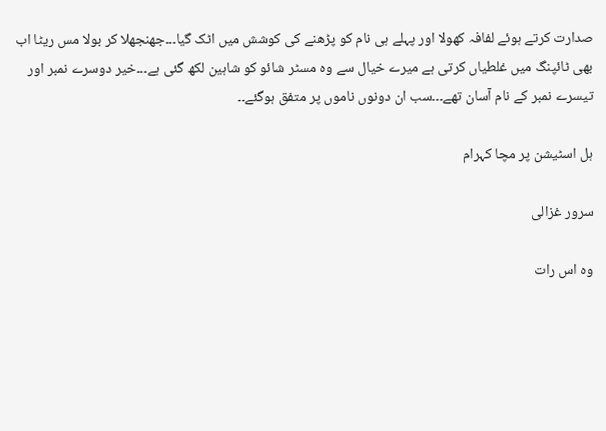صدارت کرتے ہوئے لفافہ کھولا اور پہلے ہی نام کو پڑھنے کی کوشش میں اٹک گیا۔۔۔جھنجھلا کر بولا مس ریٹا اب بھی ٹائپنگ میں غلطیاں کرتی ہے میرے خیال سے وہ مسٹر شائو کو شاہین لکھ گئی ہے۔۔۔خیر دوسرے نمبر اور تیسرے نمبر کے نام آسان تھے۔۔۔سب ان دونوں ناموں پر متفق ہوگئے۔۔

ہل اسٹیشن پر مچا کہرام

سرور غزالی

وہ اس رات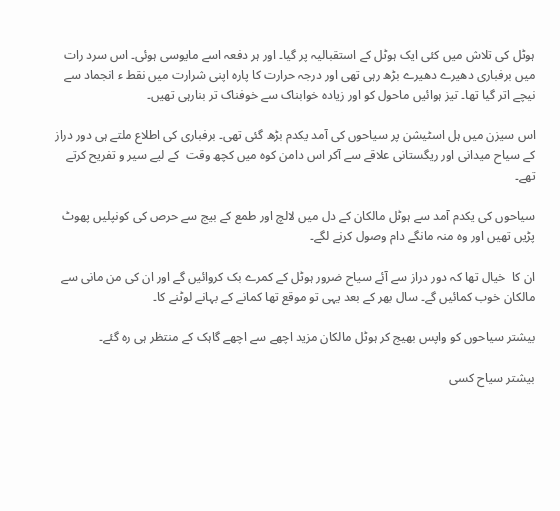ہوٹل کی تلاش میں کئی ایک ہوٹل کے استقبالیہ پر گیا۔ اور ہر دفعہ اسے مایوسی ہوئی۔ اس سرد رات میں برفباری دھیرے دھیرے بڑھ رہی تھی اور درجہ حرارت کا پارہ اپنی شرارت میں نقط ء انجماد سے نیچے اتر گیا تھا۔ تیز ہوائیں ماحول کو اور زیادہ خوابناک سے خوفناک تر بنارہی تھیں۔

اس سیزن میں ہل اسٹیشن پر سیاحوں کی آمد یکدم بڑھ گئی تھی۔ برفباری کی اطلاع ملتے ہی دور دراز کے سیاح میدانی اور ریگستانی علاقے سے آکر اس دامن کوہ میں کچھ وقت  کے لیے سیر و تفریح کرتے تھے۔

سیاحوں کی یکدم آمد سے ہوٹل مالکان کے دل میں لالچ اور طمع کے بیج سے حرص کی کونپلیں پھوٹ پڑیں تھیں اور وہ منہ مانگے دام وصول کرنے لگے۔

ان کا  خیال تھا کہ دور دراز سے آئے سیاح ضرور ہوٹل کے کمرے بک کروائیں گے اور ان کی من مانی سے مالکان خوب کمائیں گے۔ سال بھر کے بعد یہی تو موقع تھا کمانے کے بہانے لوٹنے کا۔

بیشتر سیاحوں کو واپس بھیج کر ہوٹل مالکان مزید اچھے سے اچھے گاہک کے منتظر ہی رہ گئے۔

بیشتر سیاح کسی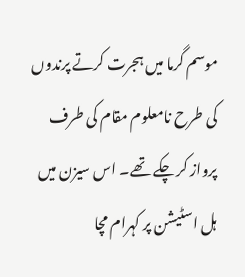موسم گرما میں ہجرت کرتے پرندوں کی طرح نامعلوم مقام کی طرف پرواز کر چکے تھے۔ اس سیزن میں ہل اسٹیشن پر کہرام مچا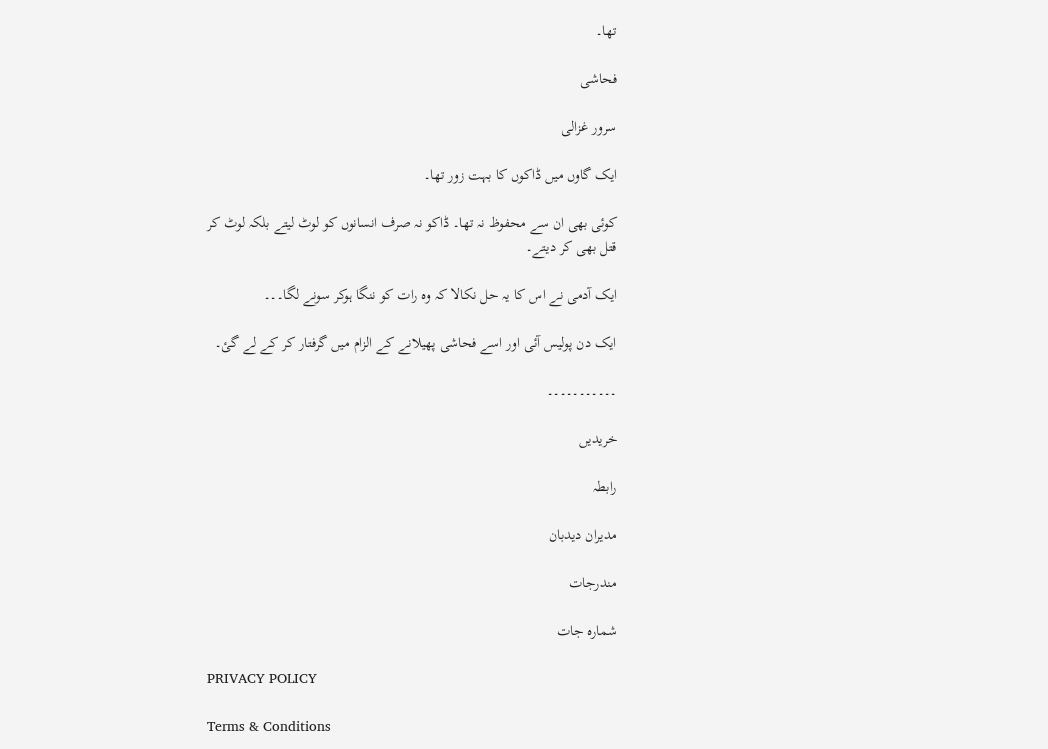تھا۔

فحاشی

سرور غزالی

ایک گاوں میں ڈاکوں کا بہت زور تھا۔

کوئی بھی ان سے محفوظ نہ تھا۔ ڈاکو نہ صرف انسانوں کو لوٹ لیتے بلکہ لوٹ کر قتل بھی کر دیتے۔

ایک آدمی نے اس کا یہ حل نکالا کہ وہ رات کو ننگا ہوکر سونے لگا۔۔۔

ایک دن پولیس آئی اور اسے فحاشی پھیلانے کے الزام میں گرفتار کر کے لے گئ۔

۔۔۔۔۔۔۔۔۔۔۔

خریدیں

رابطہ

مدیران دیدبان

مندرجات

شمارہ جات

PRIVACY POLICY

Terms & Conditions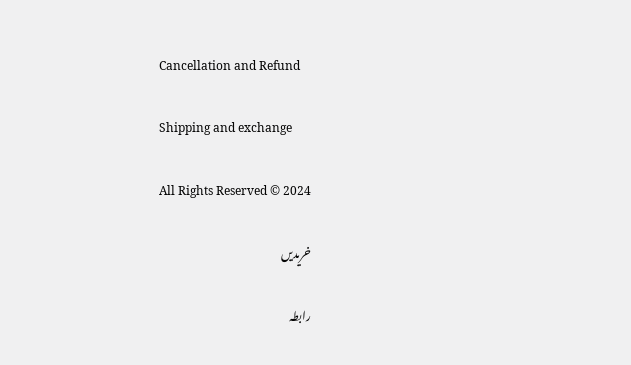Cancellation and Refund

Shipping and exchange

All Rights Reserved © 2024

خریدیں

رابطہ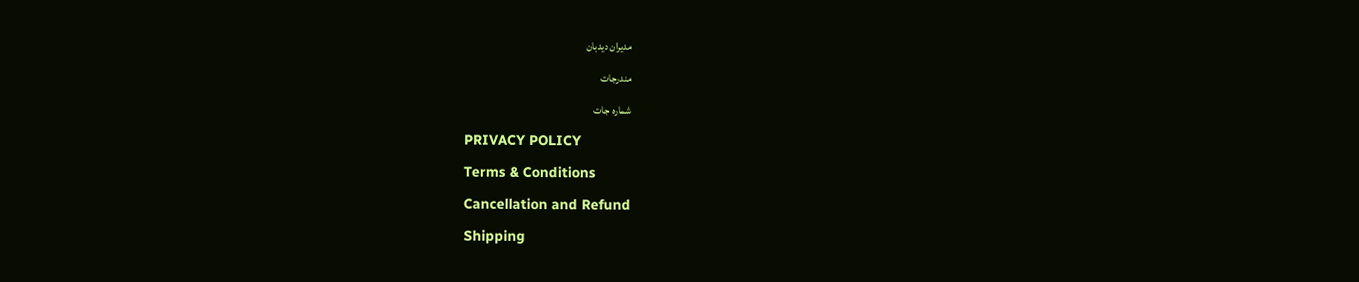مدیران دیدبان

مندرجات

شمارہ جات

PRIVACY POLICY

Terms & Conditions

Cancellation and Refund

Shipping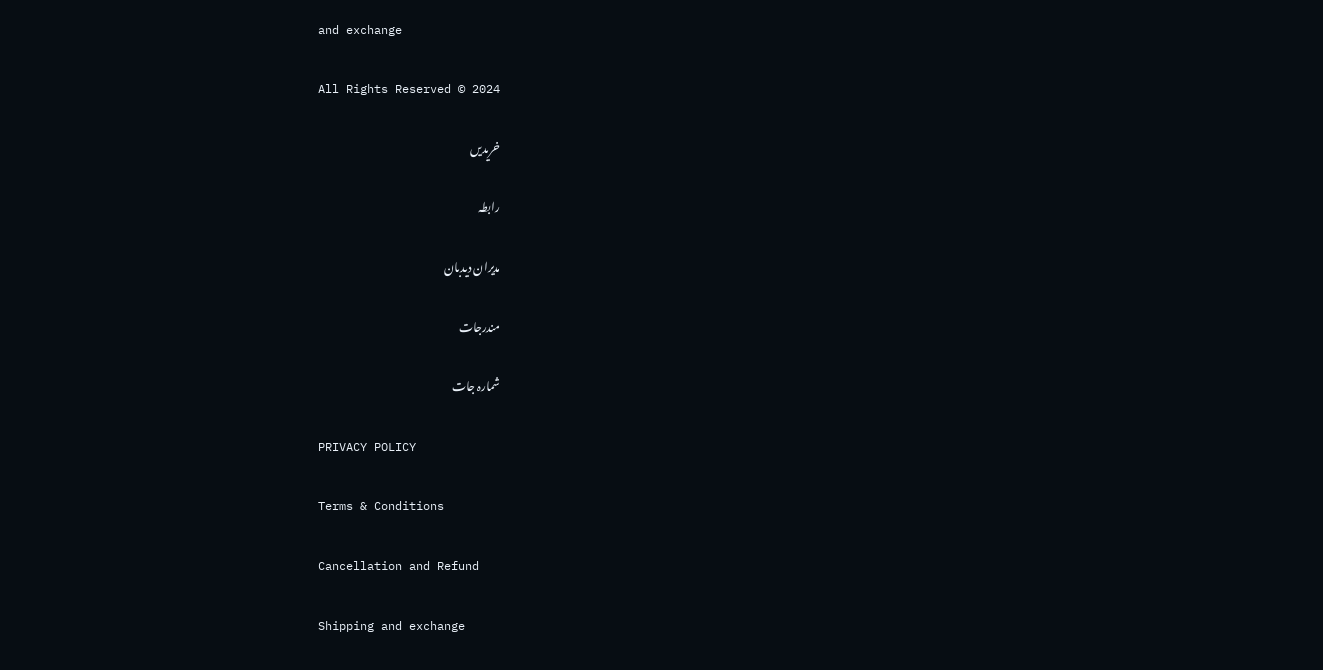and exchange

All Rights Reserved © 2024

خریدیں

رابطہ

مدیران دیدبان

مندرجات

شمارہ جات

PRIVACY POLICY

Terms & Conditions

Cancellation and Refund

Shipping and exchange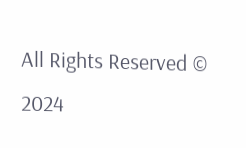All Rights Reserved © 2024